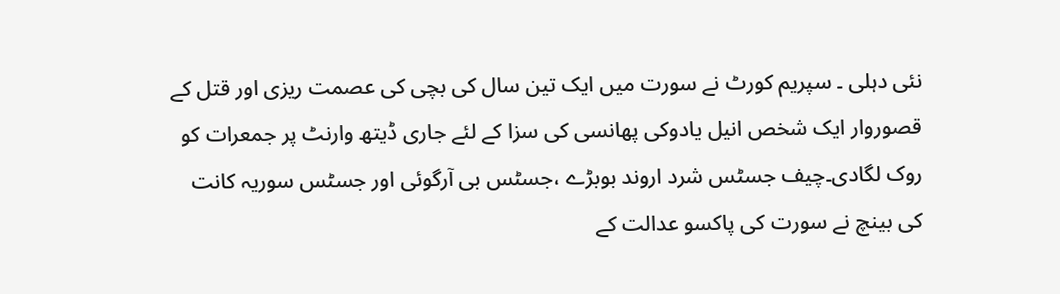نئی دہلی ۔ سپریم کورٹ نے سورت میں ایک تین سال کی بچی کی عصمت ریزی اور قتل کے قصوروار ایک شخص انیل یادوکی پھانسی کی سزا کے لئے جاری ڈیتھ وارنٹ پر جمعرات کو روک لگادی۔چیف جسٹس شرد اروند بوبڑے ،جسٹس بی آرگوئی اور جسٹس سوریہ کانت کی بینچ نے سورت کی پاکسو عدالت کے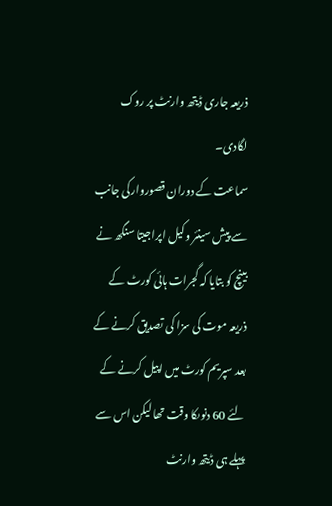ذریعہ جاری ڈیتھ وارنٹ پر روک لگادی۔
سماعت کے دوران قصوروارکی جانب سے پیش سینئر وکیل اپراجیتا سنگھ نے بینچ کو بتایا کہ گجرات ہائی کورٹ کے ذریعہ موت کی سزا کی تصدیق کرنے کے بعد سپریم کورٹ میں اپیل کرنے کے لئے 60 دنوںکا وقت تھا لیکن اس سے پہلے ہی ڈیتھ وارنٹ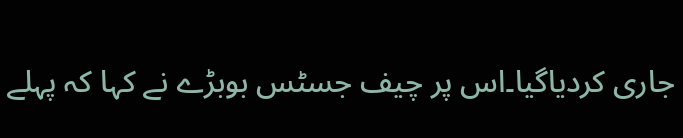جاری کردیاگیا۔اس پر چیف جسٹس بوبڑے نے کہا کہ پہلے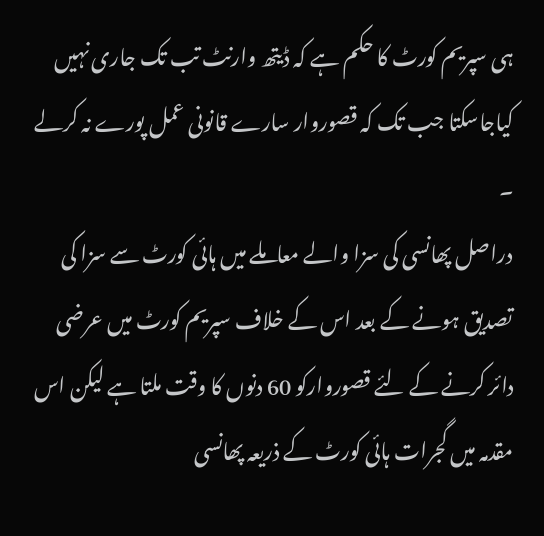ہی سپریم کورٹ کا حکم ہے کہ ڈیتھ وارنٹ تب تک جاری نہیں کیاجاسکتا جب تک کہ قصوروار سارے قانونی عمل پورے نہ کرلے ۔
دراصل پھانسی کی سزا والے معاملے میں ہائی کورٹ سے سزا کی تصدیق ہونے کے بعد اس کے خلاف سپریم کورٹ میں عرضی دائر کرنے کے لئے قصوروارکو 60 دنوں کا وقت ملتا ہے لیکن اس مقدمہ میں گجرات ہائی کورٹ کے ذریعہ پھانسی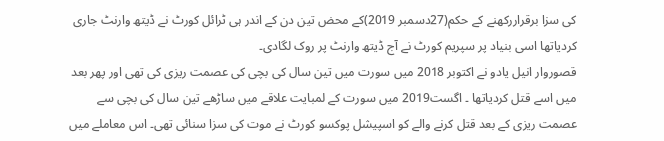کی سزا برقراررکھنے کے حکم(27دسمبر 2019)کے محض تین دن کے اندر ہی ٹرائل کورٹ نے ڈیتھ وارنٹ جاری کردیاتھا اسی بنیاد پر سپریم کورٹ نے آج ڈیتھ وارنٹ پر روک لگادی۔
قصوروار انیل یادو نے اکتوبر 2018 میں سورت میں تین سال کی بچی کی عصمت ریزی کی تھی اور پھر بعد میں اسے قتل کردیاتھا ۔ اگست2019 میں سورت کے لمبایت علاقے میں ساڑھے تین سال کی بچی سے عصمت ریزی کے بعد قتل کرنے والے کو اسپیشل پوکسو کورٹ نے موت کی سزا سنائی تھی۔ اس معاملے میں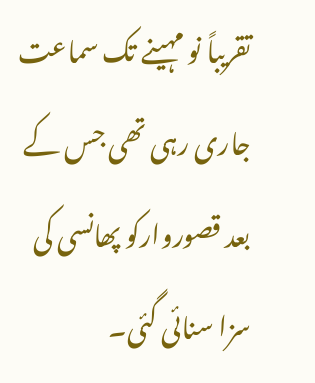تقریباً نو مہینے تک سماعت جاری رہی تھی جس کے بعد قصوروارکو پھانسی کی سزا سنائی گئی۔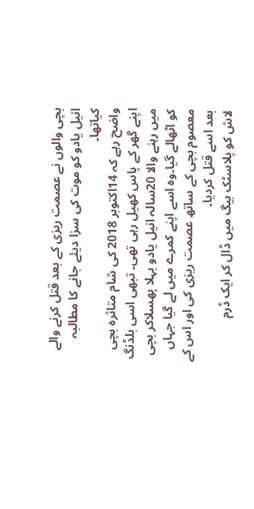بچی والوں نے عصمت ریزی کے بعد قتل کرنے والے انیل یادو کو موت کی سزا دیئے جانے کا مطالبہ کیاتھا۔
واضح رہے کہ 14اکتوبر 2018 کی شام متاثرہ بچی اپنے گھر کے پاس کھیل رہی تھی۔ تبھی اسی بلڈنگ میں رہنے والا 20سالہ انیل یادو بہلا پھسلاکر بچی کو اٹھالے گیا۔وہ اسے اپنے کمرے میں لے گیا جہاں معصوم بچی کے ساتھ عصمت ریزی کی اور اس کے بعد اسے قتل کردیا۔
لاش کو پلاسٹک بیگ میں ڈال کر ایک ڈرم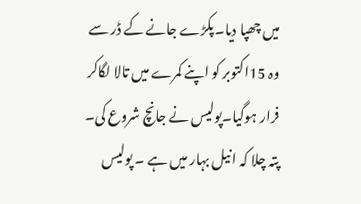میں چھپا دیا۔پکڑے جانے کے ڈر سے وہ 15اکتوبر کو اپنے کمرے میں تالا لگاکر فرار ہوگیا۔پولیس نے جانچ شروع کی۔ پتہ چلا کہ انیل بہار میں ہے ۔ پولیس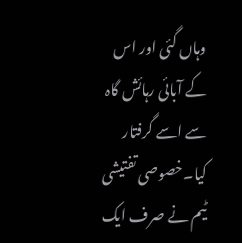وہاں گئی اور اس کے آبائی رہائش گاہ سے اسے گرفتار کیا۔خصوصی تفتیشی ٹیم نے صرف ایک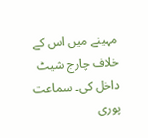مہینے میں اس کے خلاف چارج شیٹ داخل کی۔ سماعت پوری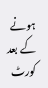ہونے کے بعد کورٹ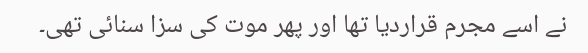نے اسے مجرم قراردیا تھا اور پھر موت کی سزا سنائی تھی۔